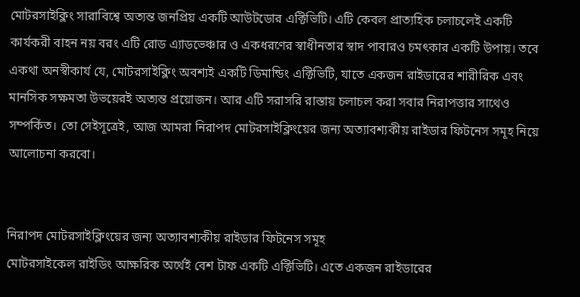মোটরসাইক্লিং সারাবিশ্বে অত্যন্ত জনপ্রিয় একটি আউটডোর এক্টিভিটি। এটি কেবল প্রাত্যহিক চলাচলেই একটি কার্যকরী বাহন নয় বরং এটি রোড এ্যাডভেঞ্চার ও একধরণের স্বাধীনতার স্বাদ পাবারও চমৎকার একটি উপায়। তবে একথা অনস্বীকার্য যে, মোটরসাইক্লিং অবশ্যই একটি ডিমান্ডিং এক্টিভিটি, যাতে একজন রাইডারের শারীরিক এবং মানসিক সক্ষমতা উভয়েরই অত্যন্ত প্রয়োজন। আর এটি সরাসরি রাস্তায় চলাচল করা সবার নিরাপত্তার সাথেও সম্পর্কিত। তো সেইসূত্রেই, আজ আমরা নিরাপদ মোটরসাইক্লিংয়ের জন্য অত্যাবশ্যকীয় রাইডার ফিটনেস সমূহ নিয়ে আলোচনা করবো।


নিরাপদ মোটরসাইক্লিংয়ের জন্য অত্যাবশ্যকীয় রাইডার ফিটনেস সমূহ
মোটরসাইকেল রাইডিং আক্ষরিক অর্থেই বেশ টাফ একটি এক্টিভিটি। এতে একজন রাইডারের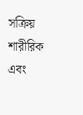সক্রিয় শারীরিক এবং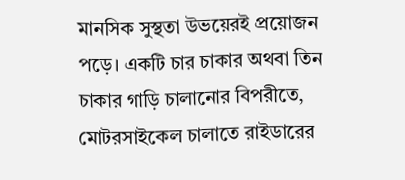মানসিক সুস্থতা উভয়েরই প্রয়োজন পড়ে। একটি চার চাকার অথবা তিন চাকার গাড়ি চালানোর বিপরীতে, মোটরসাইকেল চালাতে রাইডারের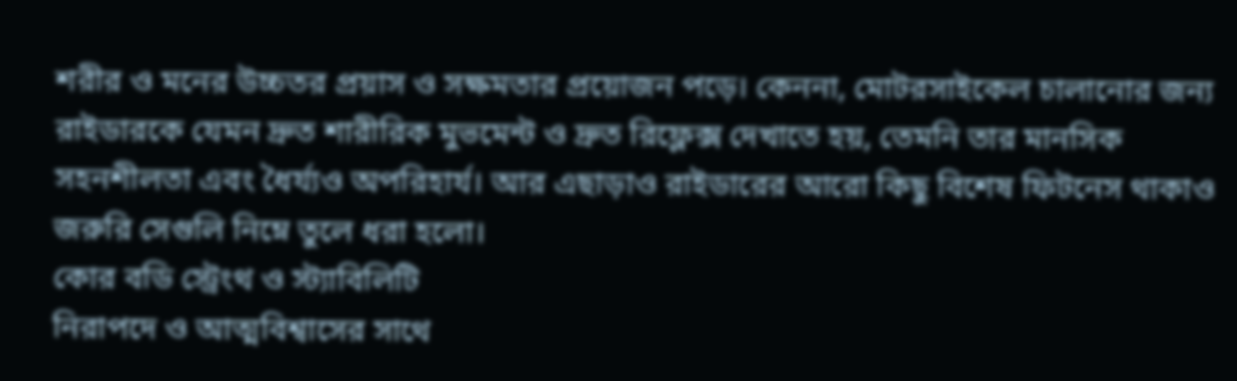শরীর ও মনের উচ্চতর প্রয়াস ও সক্ষমতার প্রয়োজন পড়ে। কেননা, মোটরসাইকেল চালানোর জন্য রাইডারকে যেমন দ্রুত শারীরিক মুভমেন্ট ও দ্রুত রিফ্লেক্স দেখাতে হয়, তেমনি তার মানসিক সহনশীলতা এবং ধৈর্য্যও অপরিহার্য। আর এছাড়াও রাইডারের আরো কিছু বিশেষ ফিটনেস থাকাও জরুরি সেগুলি নিম্নে তুলে ধরা হলো।
কোর বডি স্ট্রেংথ ও স্ট্যাবিলিটি
নিরাপদে ও আত্মবিশ্বাসের সাথে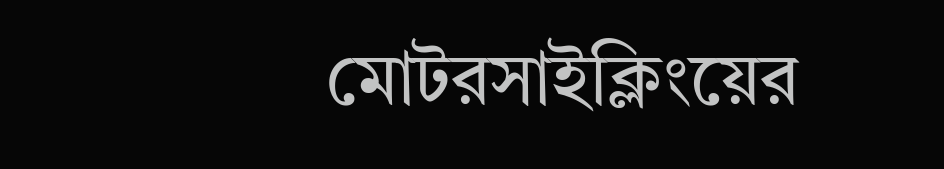মোটরসাইক্লিংয়ের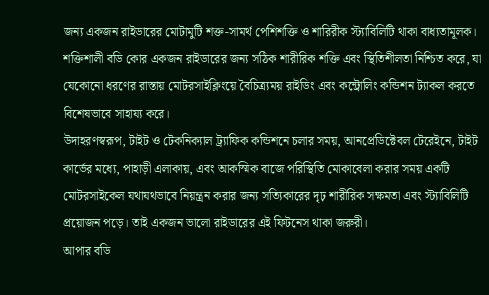জন্য একজন রাইডারের মোটামুটি শক্ত-সামর্থ পেশিশক্তি ও শারিরীক স্ট্যাবিলিটি থাকা বাধ্যতামূলক। শক্তিশালী বডি কোর একজন রাইডারের জন্য সঠিক শারীরিক শক্তি এবং স্থিতিশীলতা নিশ্চিত করে, যা যেকোনো ধরণের রাস্তায় মোটরসাইক্লিংয়ে বৈচিত্র্যময় রাইডিং এবং কন্ট্রোলিং কন্ডিশন ট্যাকল করতে বিশেষভাবে সাহায্য করে।
উদাহরণস্বরূপ, টাইট ও টেকনিক্যাল ট্র্যাফিক কন্ডিশনে চলার সময়, আনপ্রেডিক্টেবল টেরেইনে, টাইট কার্ভের মধ্যে, পাহাড়ী এলাকায়, এবং আকস্মিক বাজে পরিস্থিতি মোকাবেলা করার সময় একটি মোটরসাইকেল যথাযথভাবে নিয়ন্ত্রন করার জন্য সত্যিকারের দৃঢ় শারীরিক সক্ষমতা এবং স্ট্যাবিলিটি প্রয়োজন পড়ে। তাই একজন ভালো রাইডারের এই ফিটনেস থাকা জরুরী।
আপার বডি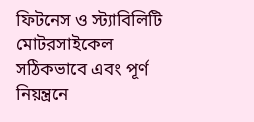ফিটনেস ও স্ট্যাবিলিটি
মোটরসাইকেল সঠিকভাবে এবং পূর্ণ নিয়ন্ত্রনে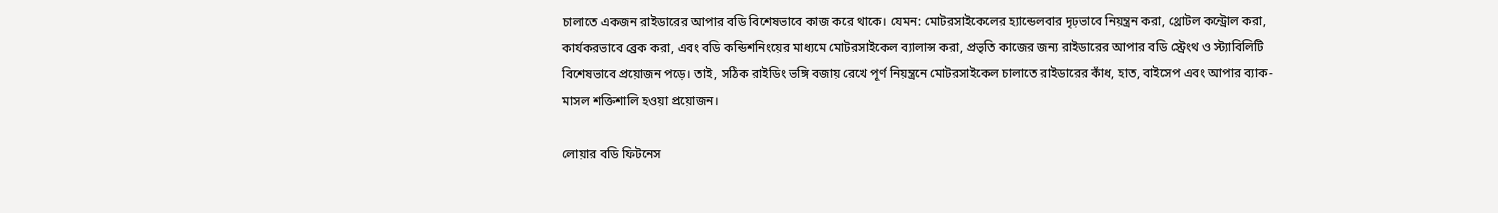চালাতে একজন রাইডারের আপার বডি বিশেষভাবে কাজ করে থাকে। যেমন: মোটরসাইকেলের হ্যান্ডেলবার দৃঢ়ভাবে নিয়ন্ত্রন করা, থ্রোটল কন্ট্রোল করা, কার্যকরভাবে ব্রেক করা, এবং বডি কন্ডিশনিংয়ের মাধ্যমে মোটরসাইকেল ব্যালান্স করা, প্রভৃতি কাজের জন্য রাইডারের আপার বডি স্ট্রেংথ ও স্ট্যাবিলিটি বিশেষভাবে প্রয়োজন পড়ে। তাই, সঠিক রাইডিং ভঙ্গি বজায় রেখে পূর্ণ নিয়ন্ত্রনে মোটরসাইকেল চালাতে রাইডারের কাঁধ, হাত, বাইসেপ এবং আপার ব্যাক-মাসল শক্তিশালি হওয়া প্রয়োজন।

লোয়ার বডি ফিটনেস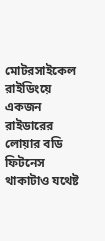মোটরসাইকেল রাইডিংয়ে একজন রাইডারের লোয়ার বডি ফিটনেস থাকাটাও যথেষ্ট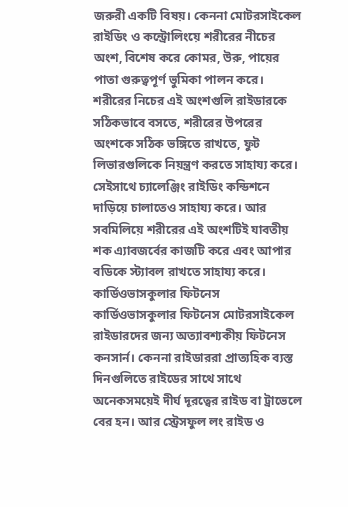জরুরী একটি বিষয়। কেননা মোটরসাইকেল রাইডিং ও কন্ট্রোলিংয়ে শরীরের নীচের অংশ, বিশেষ করে কোমর, উরু, পায়ের পাতা গুরুত্বপূর্ণ ভুমিকা পালন করে। শরীরের নিচের এই অংশগুলি রাইডারকে সঠিকভাবে বসতে, শরীরের উপরের অংশকে সঠিক ভঙ্গিতে রাখতে, ফুট লিভারগুলিকে নিয়ন্ত্রণ করতে সাহায্য করে। সেইসাথে চ্যালেঞ্জিং রাইডিং কন্ডিশনে দাড়িয়ে চালাতেও সাহায্য করে। আর সবমিলিয়ে শরীরের এই অংশটিই যাবতীয় শক এ্যাবজর্বের কাজটি করে এবং আপার বডিকে স্ট্যাবল রাখতে সাহায্য করে।
কার্ডিওভাসকুলার ফিটনেস
কার্ডিওভাসকুলার ফিটনেস মোটরসাইকেল রাইডারদের জন্য অত্যাবশ্যকীয় ফিটনেস কনসার্ন। কেননা রাইডাররা প্রাত্যহিক ব্যস্ত দিনগুলিতে রাইডের সাথে সাথে অনেকসময়েই দীর্ঘ দূরত্বের রাইড বা ট্রাভেলে বের হন। আর স্ট্রেসফুল লং রাইড ও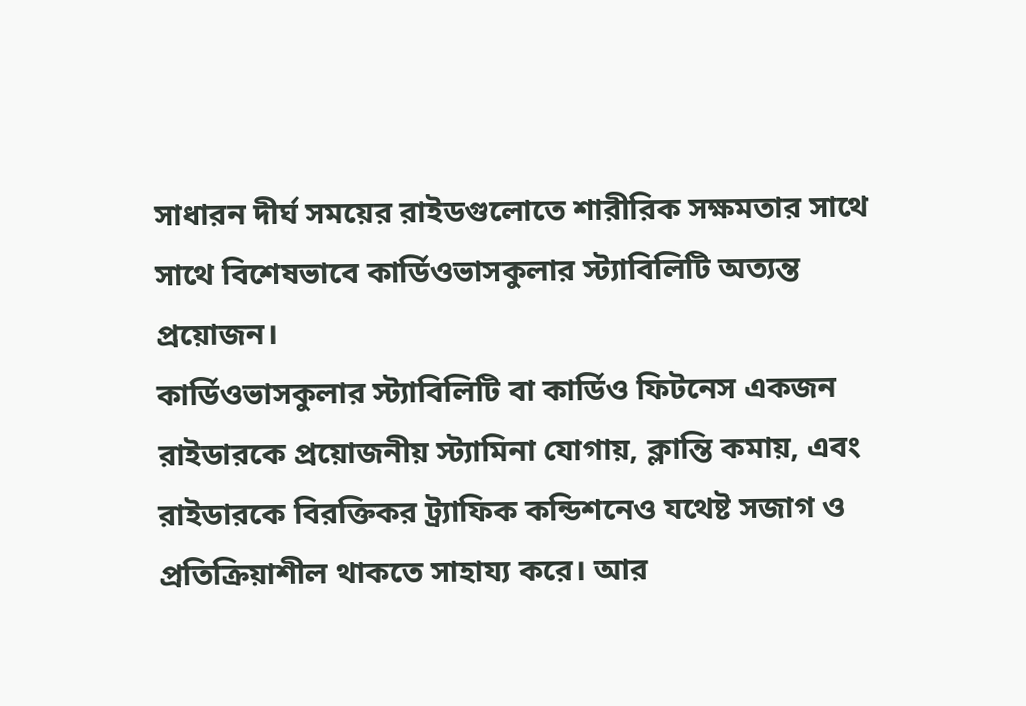সাধারন দীর্ঘ সময়ের রাইডগুলোতে শারীরিক সক্ষমতার সাথে সাথে বিশেষভাবে কার্ডিওভাসকুলার স্ট্যাবিলিটি অত্যন্ত প্রয়োজন।
কার্ডিওভাসকুলার স্ট্যাবিলিটি বা কার্ডিও ফিটনেস একজন রাইডারকে প্রয়োজনীয় স্ট্যামিনা যোগায়, ক্লান্তি কমায়, এবং রাইডারকে বিরক্তিকর ট্র্যাফিক কন্ডিশনেও যথেষ্ট সজাগ ও প্রতিক্রিয়াশীল থাকতে সাহায্য করে। আর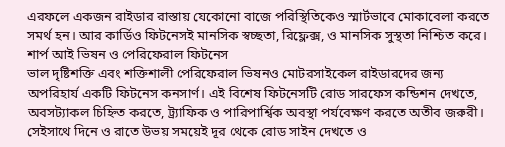এরফলে একজন রাইডার রাস্তায় যেকোনো বাজে পরিস্থিতিকেও স্মার্টভাবে মোকাবেলা করতে সমর্থ হন। আর কার্ডিও ফিটনেসই মানসিক স্বচ্ছতা, রিফ্লেক্স, ও মানসিক সুস্থতা নিশ্চিত করে।
শার্প আই ভিষন ও পেরিফেরাল ফিটনেস
ভাল দৃষ্টিশক্তি এবং শক্তিশালী পেরিফেরাল ভিষনও মোটরসাইকেল রাইডারদের জন্য অপরিহার্য একটি ফিটনেস কনসার্ণ। এই বিশেষ ফিটনেসটি রোড সারফেস কন্ডিশন দেখতে, অবসট্যাকল চিহ্নিত করতে, ট্র্যাফিক ও পারিপার্শ্বিক অবস্থা পর্যবেক্ষণ করতে অতীব জরুরী। সেইসাথে দিনে ও রাতে উভয় সময়েই দূর থেকে রোড সাইন দেখতে ও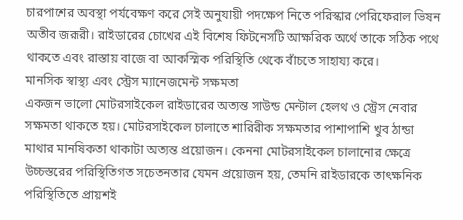চারপাশের অবস্থা পর্যবেক্ষণ করে সেই অনুযায়ী পদক্ষেপ নিতে পরিস্কার পেরিফেরাল ভিষন অতীব জরূরী। রাইডারের চোখের এই বিশেষ ফিটনেসটি আক্ষরিক অর্থে তাকে সঠিক পথে থাকতে এবং রাস্তায় বাজে বা আকস্মিক পরিস্থিতি থেকে বাঁচতে সাহায্য করে।
মানসিক স্বাস্থ্য এবং স্ট্রেস ম্যানেজমেন্ট সক্ষমতা
একজন ভালো মোটরসাইকেল রাইডারের অত্যন্ত সাউন্ড মেন্টাল হেলথ ও স্ট্রেস নেবার সক্ষমতা থাকতে হয়। মোটরসাইকেল চালাতে শারিরীক সক্ষমতার পাশাপাশি খুব ঠান্ডা মাথার মানষিকতা থাকাটা অত্যন্ত প্রয়োজন। কেননা মোটরসাইকেল চালানোর ক্ষেত্রে উচ্চস্তরের পরিস্থিতিগত সচেতনতার যেমন প্রয়োজন হয়, তেমনি রাইডারকে তাৎক্ষনিক পরিস্থিতিতে প্রায়শই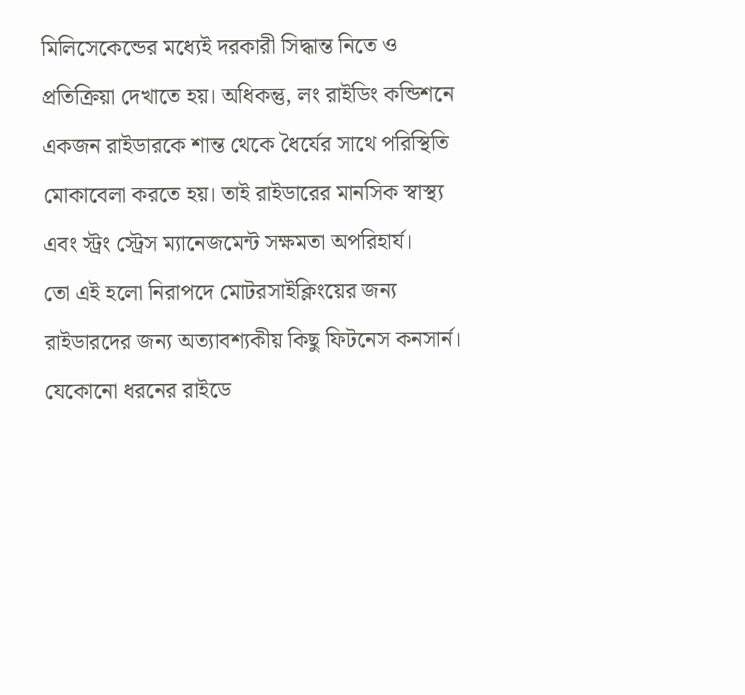মিলিসেকেন্ডের মধ্যেই দরকারী সিদ্ধান্ত নিতে ও প্রতিক্রিয়া দেখাতে হয়। অধিকন্তু, লং রাইডিং কন্ডিশনে একজন রাইডারকে শান্ত থেকে ধৈর্যের সাথে পরিস্থিতি মোকাবেলা করতে হয়। তাই রাইডারের মানসিক স্বাস্থ্য এবং স্ট্রং স্ট্রেস ম্যানেজমেন্ট সক্ষমতা অপরিহার্য।
তো এই হলো নিরাপদে মোটরসাইক্লিংয়ের জন্য রাইডারদের জন্য অত্যাবশ্যকীয় কিছু ফিটনেস কনসার্ন। যেকোনো ধরনের রাইডে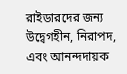রাইডারদের জন্য উদ্বেগহীন, নিরাপদ, এবং আনন্দদায়ক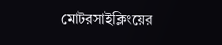মোটরসাইক্লিংয়ের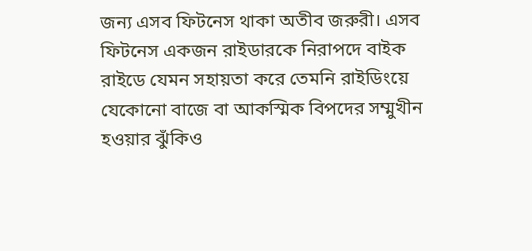জন্য এসব ফিটনেস থাকা অতীব জরুরী। এসব ফিটনেস একজন রাইডারকে নিরাপদে বাইক রাইডে যেমন সহায়তা করে তেমনি রাইডিংয়ে যেকোনো বাজে বা আকস্মিক বিপদের সম্মুখীন হওয়ার ঝুঁকিও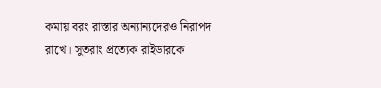কমায় বরং রাস্তার অন্যান্যদেরও নিরাপদ রাখে। সুতরাং প্রত্যেক রাইডারকে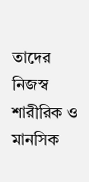তাদের নিজস্ব শারীরিক ও মানসিক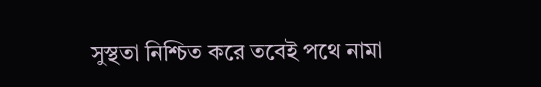সুস্থতা নিশ্চিত করে তবেই পথে নামা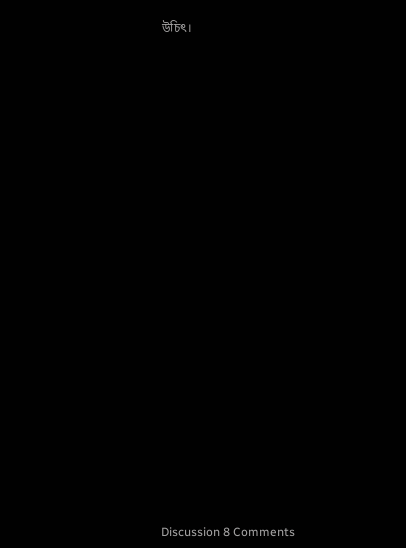উচিৎ।




























Discussion 8 Comments